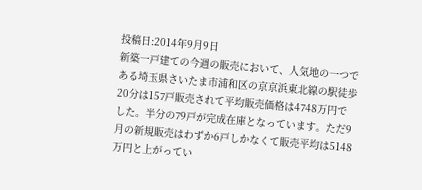投稿日:2014年9月9日
新築一戸建ての今週の販売において、人気地の一つである埼玉県さいたま市浦和区の京京浜東北線の駅徒歩20分は157戸販売されて平均販売価格は4748万円でした。半分の79戸が完成在庫となっています。ただ9月の新規販売はわずか6戸しかなくて販売平均は5148万円と上がってい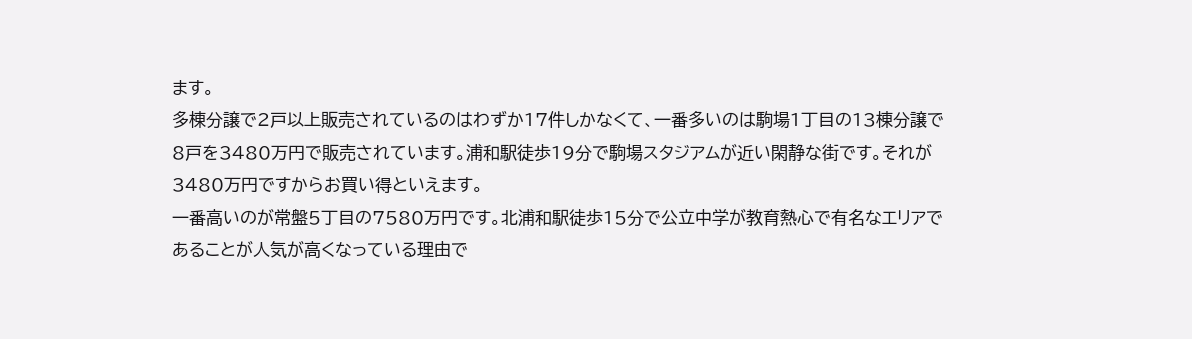ます。
多棟分譲で2戸以上販売されているのはわずか17件しかなくて、一番多いのは駒場1丁目の13棟分譲で8戸を3480万円で販売されています。浦和駅徒歩19分で駒場スタジアムが近い閑静な街です。それが3480万円ですからお買い得といえます。
一番高いのが常盤5丁目の7580万円です。北浦和駅徒歩15分で公立中学が教育熱心で有名なエリアであることが人気が高くなっている理由で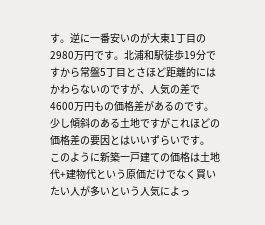す。逆に一番安いのが大東1丁目の2980万円です。北浦和駅徒歩19分ですから常盤5丁目とさほど距離的にはかわらないのですが、人気の差で4600万円もの価格差があるのです。少し傾斜のある土地ですがこれほどの価格差の要因とはいいずらいです。
このように新築一戸建ての価格は土地代+建物代という原価だけでなく買いたい人が多いという人気によっ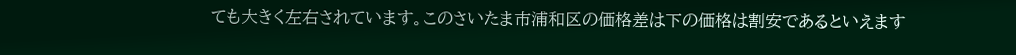ても大きく左右されています。このさいたま市浦和区の価格差は下の価格は割安であるといえます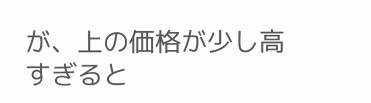が、上の価格が少し高すぎると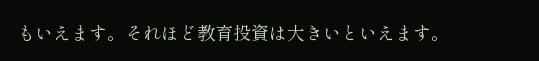もいえます。それほど教育投資は大きいといえます。